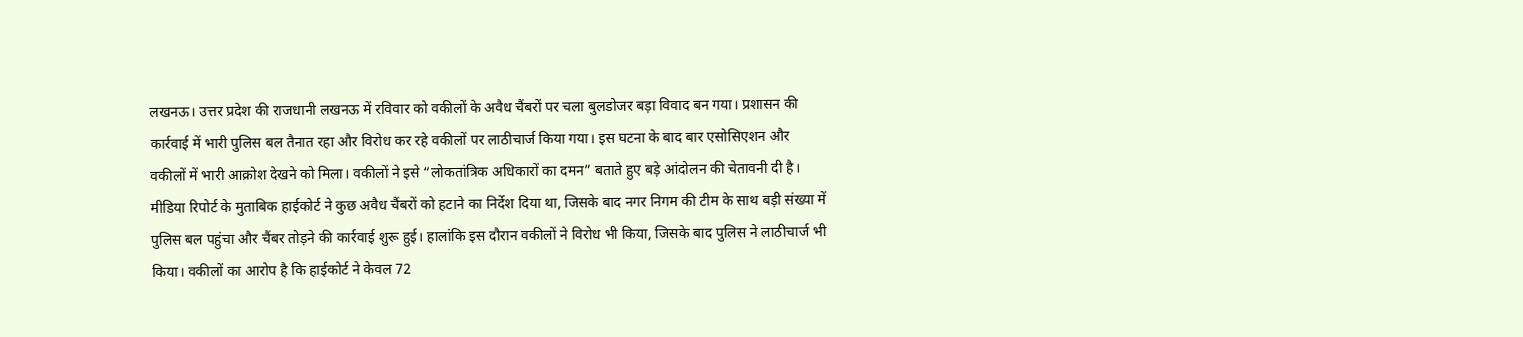लखनऊ। उत्तर प्रदेश की राजधानी लखनऊ में रविवार को वकीलों के अवैध चैंबरों पर चला बुलडोजर बड़ा विवाद बन गया। प्रशासन की कार्रवाई में भारी पुलिस बल तैनात रहा और विरोध कर रहे वकीलों पर लाठीचार्ज किया गया। इस घटना के बाद बार एसोसिएशन और वकीलों में भारी आक्रोश देखने को मिला। वकीलों ने इसे “लोकतांत्रिक अधिकारों का दमन” बताते हुए बड़े आंदोलन की चेतावनी दी है। मीडिया रिपोर्ट के मुताबिक हाईकोर्ट ने कुछ अवैध चैंबरों को हटाने का निर्देश दिया था, जिसके बाद नगर निगम की टीम के साथ बड़ी संख्या में पुलिस बल पहुंचा और चैंबर तोड़ने की कार्रवाई शुरू हुई। हालांकि इस दौरान वकीलों ने विरोध भी किया, जिसके बाद पुलिस ने लाठीचार्ज भी किया। वकीलों का आरोप है कि हाईकोर्ट ने केवल 72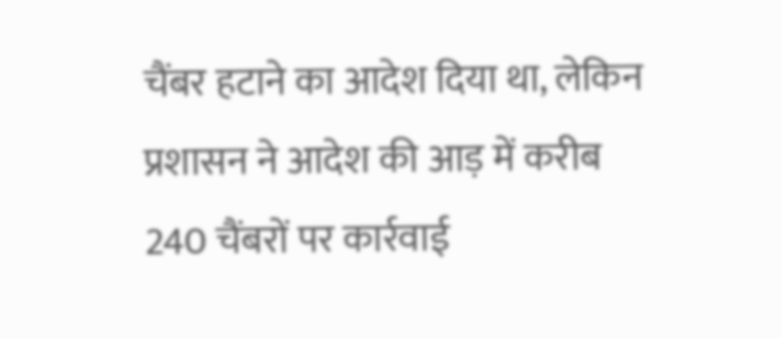चैंबर हटाने का आदेश दिया था, लेकिन प्रशासन ने आदेश की आड़ में करीब 240 चैंबरों पर कार्रवाई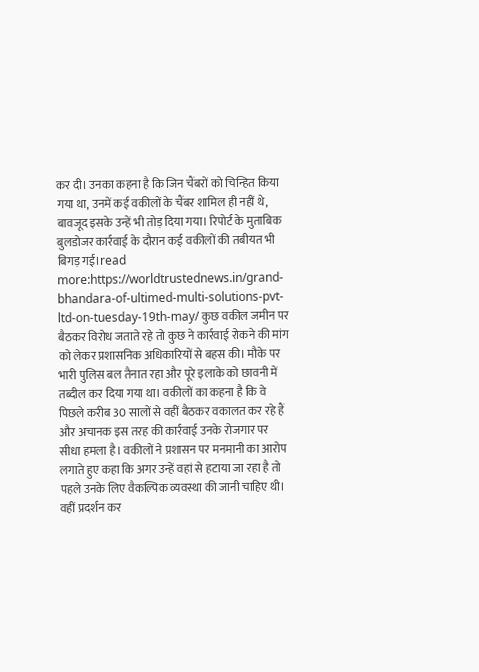कर दी। उनका कहना है कि जिन चैंबरों को चिन्हित किया गया था, उनमें कई वकीलों के चैंबर शामिल ही नहीं थे, बावजूद इसके उन्हें भी तोड़ दिया गया। रिपोर्ट के मुताबिक बुलडोजर कार्रवाई के दौरान कई वकीलों की तबीयत भी बिगड़ गई।read more:https://worldtrustednews.in/grand-bhandara-of-ultimed-multi-solutions-pvt-ltd-on-tuesday-19th-may/ कुछ वकील जमीन पर बैठकर विरोध जताते रहे तो कुछ ने कार्रवाई रोकने की मांग को लेकर प्रशासनिक अधिकारियों से बहस की। मौके पर भारी पुलिस बल तैनात रहा और पूरे इलाके को छावनी में तब्दील कर दिया गया था। वकीलों का कहना है कि वे पिछले करीब 30 सालों से वहीं बैठकर वकालत कर रहे हैं और अचानक इस तरह की कार्रवाई उनके रोजगार पर सीधा हमला है। वकीलों ने प्रशासन पर मनमानी का आरोप लगाते हुए कहा कि अगर उन्हें वहां से हटाया जा रहा है तो पहले उनके लिए वैकल्पिक व्यवस्था की जानी चाहिए थी। वहीं प्रदर्शन कर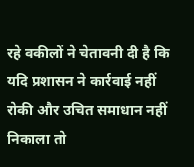रहे वकीलों ने चेतावनी दी है कि यदि प्रशासन ने कार्रवाई नहीं रोकी और उचित समाधान नहीं निकाला तो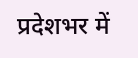प्रदेशभर में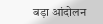बड़ा आंदोलन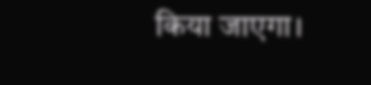किया जाएगा।